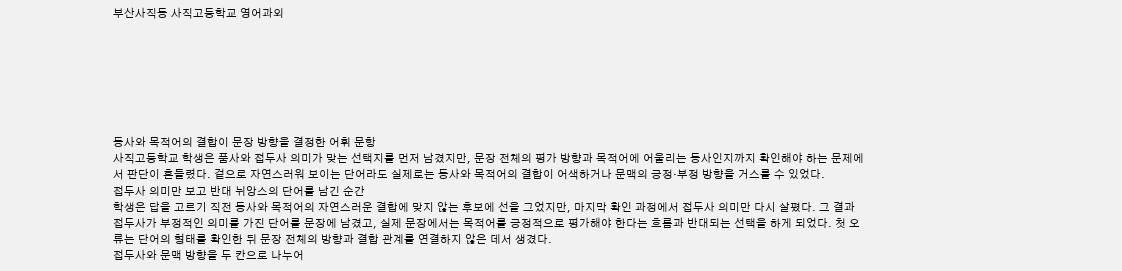부산사직동 사직고등학교 영어과외







동사와 목적어의 결합이 문장 방향을 결정한 어휘 문항
사직고등학교 학생은 품사와 접두사 의미가 맞는 선택지를 먼저 남겼지만, 문장 전체의 평가 방향과 목적어에 어울리는 동사인지까지 확인해야 하는 문제에서 판단이 흔들렸다. 겉으로 자연스러워 보이는 단어라도 실제로는 동사와 목적어의 결합이 어색하거나 문맥의 긍정·부정 방향을 거스를 수 있었다.
접두사 의미만 보고 반대 뉘앙스의 단어를 남긴 순간
학생은 답을 고르기 직전 동사와 목적어의 자연스러운 결합에 맞지 않는 후보에 선을 그었지만, 마지막 확인 과정에서 접두사 의미만 다시 살폈다. 그 결과 접두사가 부정적인 의미를 가진 단어를 문장에 남겼고, 실제 문장에서는 목적어를 긍정적으로 평가해야 한다는 흐름과 반대되는 선택을 하게 되었다. 첫 오류는 단어의 형태를 확인한 뒤 문장 전체의 방향과 결합 관계를 연결하지 않은 데서 생겼다.
접두사와 문맥 방향을 두 칸으로 나누어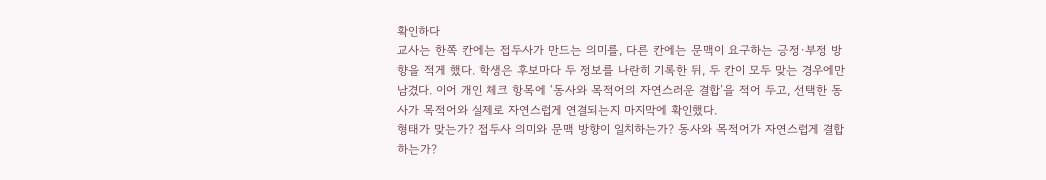확인하다
교사는 한쪽 칸에는 접두사가 만드는 의미를, 다른 칸에는 문맥이 요구하는 긍정·부정 방향을 적게 했다. 학생은 후보마다 두 정보를 나란히 기록한 뒤, 두 칸이 모두 맞는 경우에만 남겼다. 이어 개인 체크 항목에 ‘동사와 목적어의 자연스러운 결합’을 적어 두고, 선택한 동사가 목적어와 실제로 자연스럽게 연결되는지 마지막에 확인했다.
형태가 맞는가? 접두사 의미와 문맥 방향이 일치하는가? 동사와 목적어가 자연스럽게 결합하는가?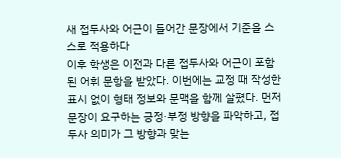새 접두사와 어근이 들어간 문장에서 기준을 스스로 적용하다
이후 학생은 이전과 다른 접두사와 어근이 포함된 어휘 문항을 받았다. 이번에는 교정 때 작성한 표시 없이 형태 정보와 문맥을 함께 살폈다. 먼저 문장이 요구하는 긍정·부정 방향을 파악하고, 접두사 의미가 그 방향과 맞는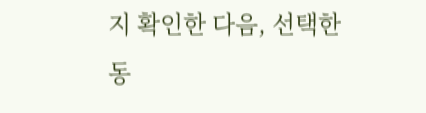지 확인한 다음, 선택한 동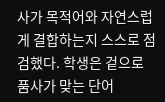사가 목적어와 자연스럽게 결합하는지 스스로 점검했다. 학생은 겉으로 품사가 맞는 단어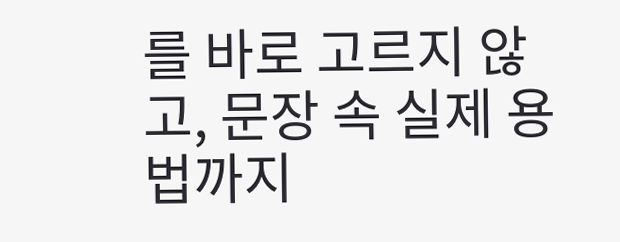를 바로 고르지 않고, 문장 속 실제 용법까지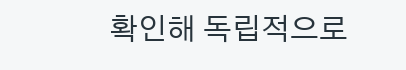확인해 독립적으로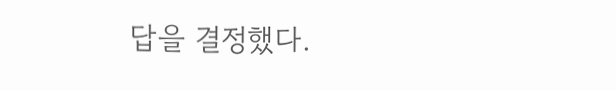답을 결정했다.